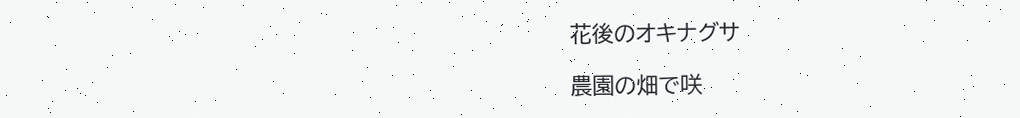花後のオキナグサ

農園の畑で咲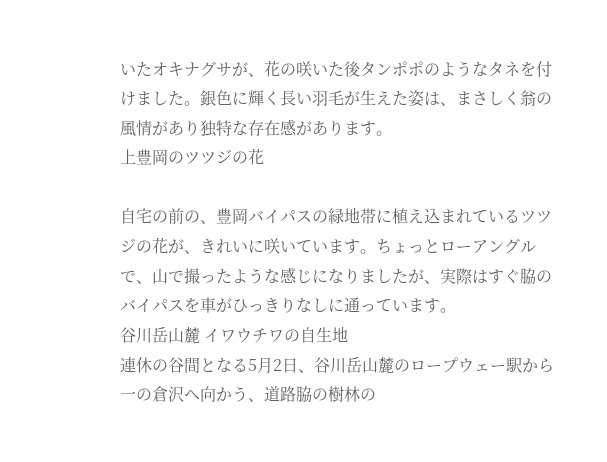いたオキナグサが、花の咲いた後タンポポのようなタネを付けました。銀色に輝く長い羽毛が生えた姿は、まさしく翁の風情があり独特な存在感があります。
上豊岡のツツジの花

自宅の前の、豊岡バイパスの緑地帯に植え込まれているツツジの花が、きれいに咲いています。ちょっとローアングルで、山で撮ったような感じになりましたが、実際はすぐ脇のバイパスを車がひっきりなしに通っています。
谷川岳山麓 イワウチワの自生地
連休の谷間となる5月2日、谷川岳山麓のロープウェー駅から一の倉沢へ向かう、道路脇の樹林の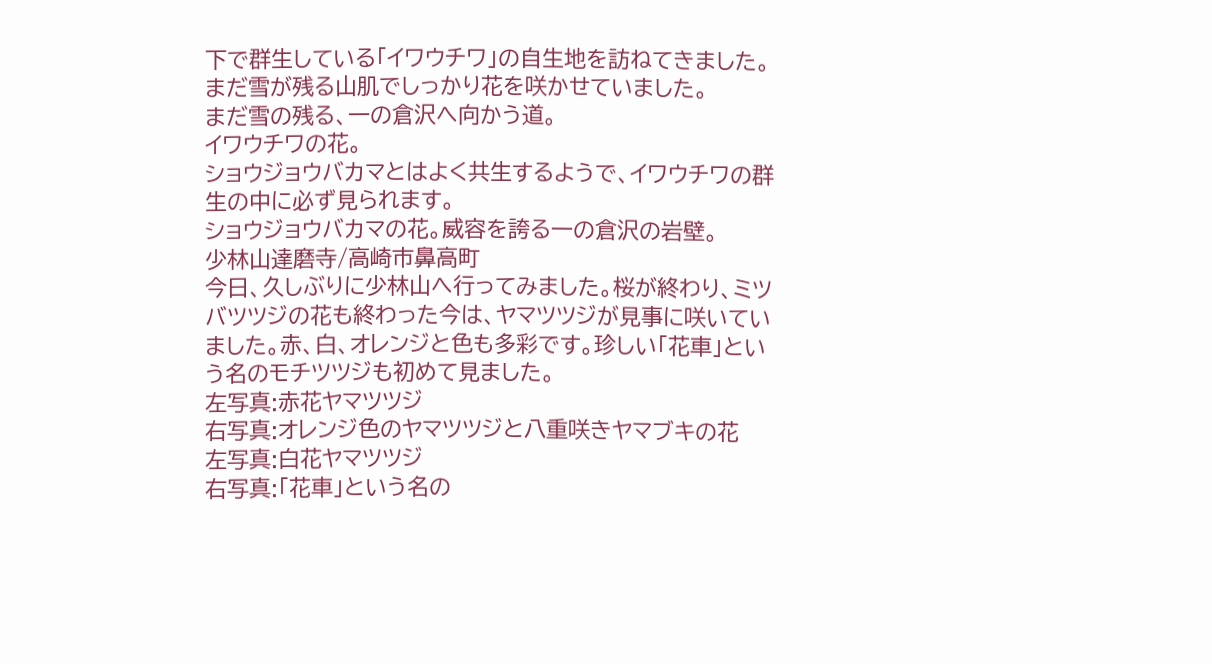下で群生している「イワウチワ」の自生地を訪ねてきました。まだ雪が残る山肌でしっかり花を咲かせていました。
まだ雪の残る、一の倉沢へ向かう道。
イワウチワの花。
ショウジョウバカマとはよく共生するようで、イワウチワの群生の中に必ず見られます。
ショウジョウバカマの花。威容を誇る一の倉沢の岩壁。
少林山達磨寺/高崎市鼻高町
今日、久しぶりに少林山へ行ってみました。桜が終わり、ミツバツツジの花も終わった今は、ヤマツツジが見事に咲いていました。赤、白、オレンジと色も多彩です。珍しい「花車」という名のモチツツジも初めて見ました。
左写真:赤花ヤマツツジ
右写真:オレンジ色のヤマツツジと八重咲きヤマブキの花
左写真:白花ヤマツツジ
右写真:「花車」という名の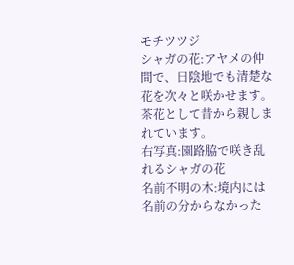モチツツジ
シャガの花:アヤメの仲間で、日陰地でも清楚な花を次々と咲かせます。茶花として昔から親しまれています。
右写真:園路脇で咲き乱れるシャガの花
名前不明の木:境内には名前の分からなかった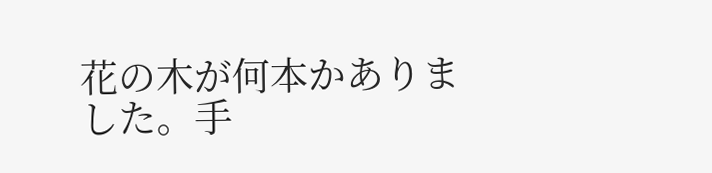花の木が何本かありました。手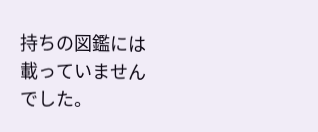持ちの図鑑には載っていませんでした。